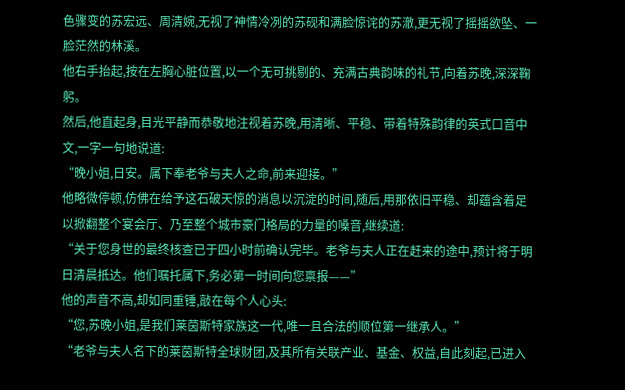色骤变的苏宏远、周清婉,无视了神情冷冽的苏砚和满脸惊诧的苏澈,更无视了摇摇欲坠、一脸茫然的林溪。
他右手抬起,按在左胸心脏位置,以一个无可挑剔的、充满古典韵味的礼节,向着苏晚,深深鞠躬。
然后,他直起身,目光平静而恭敬地注视着苏晚,用清晰、平稳、带着特殊韵律的英式口音中文,一字一句地说道:
“晚小姐,日安。属下奉老爷与夫人之命,前来迎接。”
他略微停顿,仿佛在给予这石破天惊的消息以沉淀的时间,随后,用那依旧平稳、却蕴含着足以掀翻整个宴会厅、乃至整个城市豪门格局的力量的嗓音,继续道:
“关于您身世的最终核查已于四小时前确认完毕。老爷与夫人正在赶来的途中,预计将于明日清晨抵达。他们嘱托属下,务必第一时间向您禀报——”
他的声音不高,却如同重锤,敲在每个人心头:
“您,苏晚小姐,是我们莱茵斯特家族这一代,唯一且合法的顺位第一继承人。”
“老爷与夫人名下的莱茵斯特全球财团,及其所有关联产业、基金、权益,自此刻起,已进入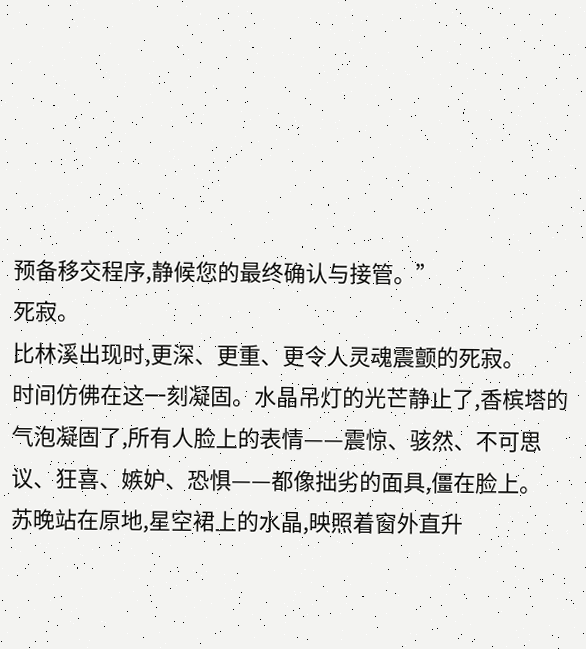预备移交程序,静候您的最终确认与接管。”
死寂。
比林溪出现时,更深、更重、更令人灵魂震颤的死寂。
时间仿佛在这一刻凝固。水晶吊灯的光芒静止了,香槟塔的气泡凝固了,所有人脸上的表情——震惊、骇然、不可思议、狂喜、嫉妒、恐惧——都像拙劣的面具,僵在脸上。
苏晚站在原地,星空裙上的水晶,映照着窗外直升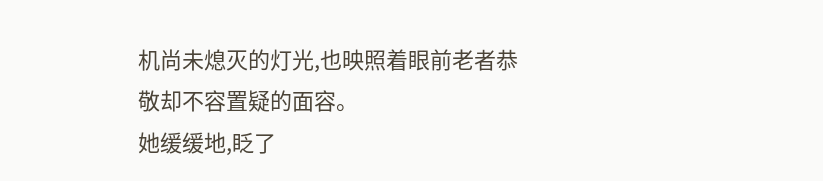机尚未熄灭的灯光,也映照着眼前老者恭敬却不容置疑的面容。
她缓缓地,眨了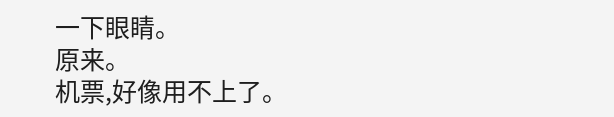一下眼睛。
原来。
机票,好像用不上了。